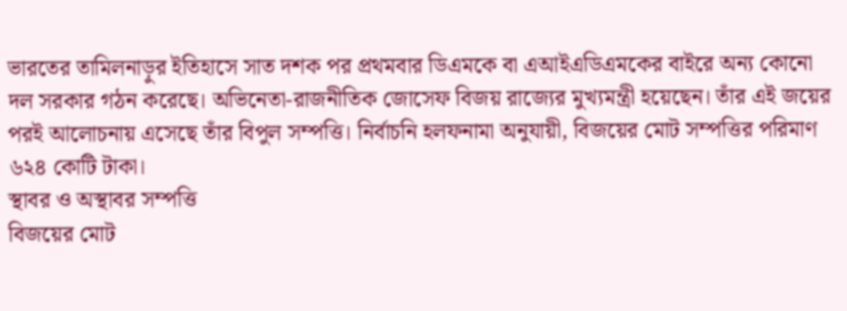ভারতের তামিলনাড়ুর ইতিহাসে সাত দশক পর প্রথমবার ডিএমকে বা এআইএডিএমকের বাইরে অন্য কোনো দল সরকার গঠন করেছে। অভিনেতা-রাজনীতিক জোসেফ বিজয় রাজ্যের মুখ্যমন্ত্রী হয়েছেন। তাঁর এই জয়ের পরই আলোচনায় এসেছে তাঁর বিপুল সম্পত্তি। নির্বাচনি হলফনামা অনুযায়ী, বিজয়ের মোট সম্পত্তির পরিমাণ ৬২৪ কোটি টাকা।
স্থাবর ও অস্থাবর সম্পত্তি
বিজয়ের মোট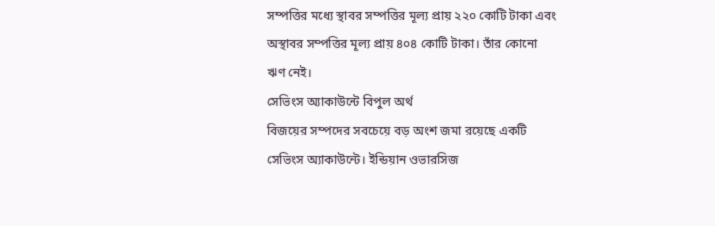সম্পত্তির মধ্যে স্থাবর সম্পত্তির মূল্য প্রায় ২২০ কোটি টাকা এবং অস্থাবর সম্পত্তির মূল্য প্রায় ৪০৪ কোটি টাকা। তাঁর কোনো ঋণ নেই।
সেভিংস অ্যাকাউন্টে বিপুল অর্থ
বিজয়ের সম্পদের সবচেয়ে বড় অংশ জমা রয়েছে একটি সেভিংস অ্যাকাউন্টে। ইন্ডিয়ান ওভারসিজ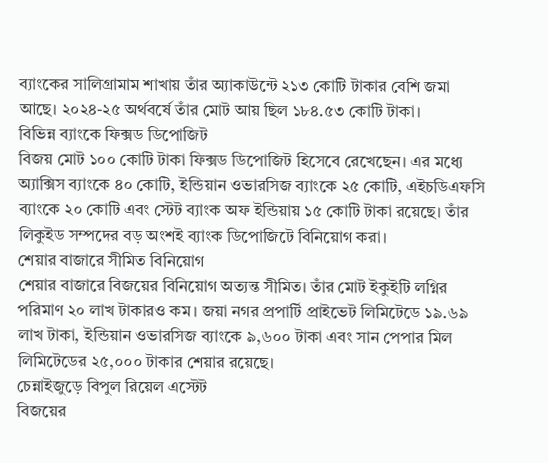ব্যাংকের সালিগ্রামাম শাখায় তাঁর অ্যাকাউন্টে ২১৩ কোটি টাকার বেশি জমা আছে। ২০২৪-২৫ অর্থবর্ষে তাঁর মোট আয় ছিল ১৮৪.৫৩ কোটি টাকা।
বিভিন্ন ব্যাংকে ফিক্সড ডিপোজিট
বিজয় মোট ১০০ কোটি টাকা ফিক্সড ডিপোজিট হিসেবে রেখেছেন। এর মধ্যে অ্যাক্সিস ব্যাংকে ৪০ কোটি, ইন্ডিয়ান ওভারসিজ ব্যাংকে ২৫ কোটি, এইচডিএফসি ব্যাংকে ২০ কোটি এবং স্টেট ব্যাংক অফ ইন্ডিয়ায় ১৫ কোটি টাকা রয়েছে। তাঁর লিকুইড সম্পদের বড় অংশই ব্যাংক ডিপোজিটে বিনিয়োগ করা।
শেয়ার বাজারে সীমিত বিনিয়োগ
শেয়ার বাজারে বিজয়ের বিনিয়োগ অত্যন্ত সীমিত। তাঁর মোট ইকুইটি লগ্নির পরিমাণ ২০ লাখ টাকারও কম। জয়া নগর প্রপার্টি প্রাইভেট লিমিটেডে ১৯.৬৯ লাখ টাকা, ইন্ডিয়ান ওভারসিজ ব্যাংকে ৯,৬০০ টাকা এবং সান পেপার মিল লিমিটেডের ২৫,০০০ টাকার শেয়ার রয়েছে।
চেন্নাইজুড়ে বিপুল রিয়েল এস্টেট
বিজয়ের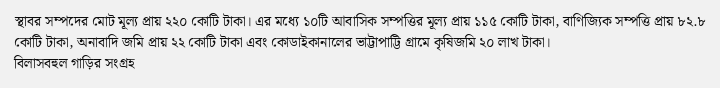স্থাবর সম্পদের মোট মূল্য প্রায় ২২০ কোটি টাকা। এর মধ্যে ১০টি আবাসিক সম্পত্তির মূল্য প্রায় ১১৫ কোটি টাকা, বাণিজ্যিক সম্পত্তি প্রায় ৮২.৮ কোটি টাকা, অনাবাদি জমি প্রায় ২২ কোটি টাকা এবং কোডাইকানালের ভাট্টাপাট্টি গ্রামে কৃষিজমি ২০ লাখ টাকা।
বিলাসবহুল গাড়ির সংগ্রহ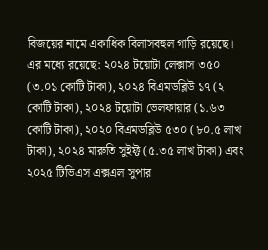বিজয়ের নামে একাধিক বিলাসবহুল গাড়ি রয়েছে। এর মধ্যে রয়েছে: ২০২৪ টয়োটা লেক্সাস ৩৫০ (৩.০১ কোটি টাকা), ২০২৪ বিএমডব্লিউ ১৭ (২ কোটি টাকা), ২০২৪ টয়োটা ভেলফায়ার (১.৬৩ কোটি টাকা), ২০২০ বিএমডব্লিউ ৫৩০ (৮০.৫ লাখ টাকা), ২০২৪ মারুতি সুইফ্ট (৫.৩৫ লাখ টাকা) এবং ২০২৫ টিভিএস এক্সএল সুপার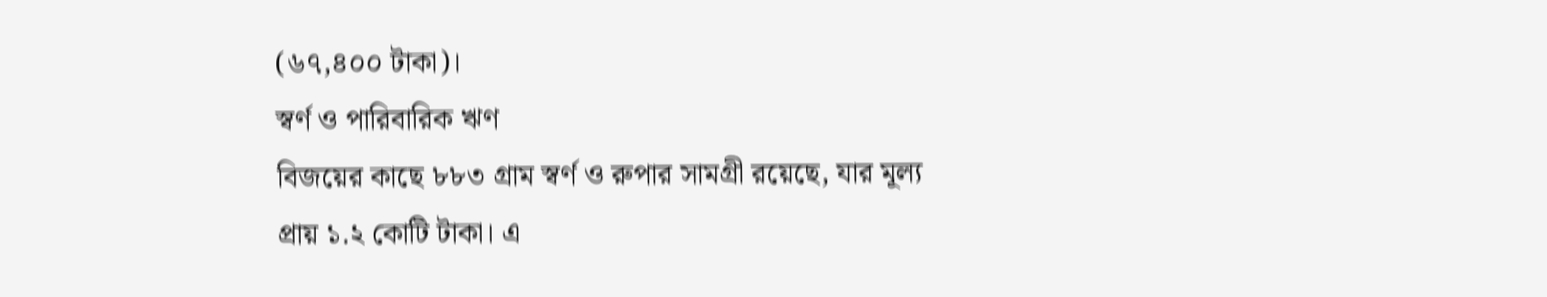(৬৭,৪০০ টাকা)।
স্বর্ণ ও পারিবারিক ঋণ
বিজয়ের কাছে ৮৮৩ গ্রাম স্বর্ণ ও রুপার সামগ্রী রয়েছে, যার মূল্য প্রায় ১.২ কোটি টাকা। এ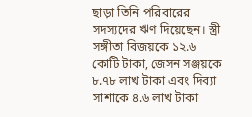ছাড়া তিনি পরিবারের সদস্যদের ঋণ দিয়েছেন। স্ত্রী সঙ্গীতা বিজয়কে ১২.৬ কোটি টাকা, জেসন সঞ্জয়কে ৮.৭৮ লাখ টাকা এবং দিব্যা সাশাকে ৪.৬ লাখ টাকা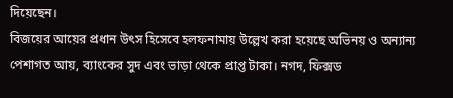দিয়েছেন।
বিজয়ের আয়ের প্রধান উৎস হিসেবে হলফনামায় উল্লেখ করা হয়েছে অভিনয় ও অন্যান্য পেশাগত আয়, ব্যাংকের সুদ এবং ভাড়া থেকে প্রাপ্ত টাকা। নগদ, ফিক্সড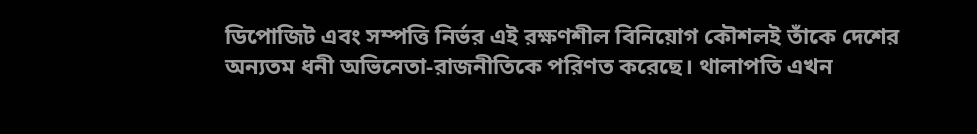ডিপোজিট এবং সম্পত্তি নির্ভর এই রক্ষণশীল বিনিয়োগ কৌশলই তাঁকে দেশের অন্যতম ধনী অভিনেতা-রাজনীতিকে পরিণত করেছে। থালাপতি এখন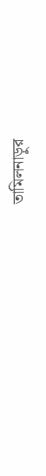তামিলনাড়ুর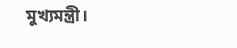মুখ্যমন্ত্রী।